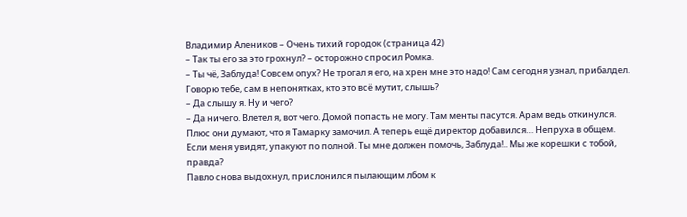Владимир Алеников – Очень тихий городок (страница 42)
– Так ты его за это грохнул? – осторожно спросил Ромка.
– Ты чё, Заблуда! Совсем опух? Не трогал я его, на хрен мне это надо! Сам сегодня узнал, прибалдел. Говорю тебе, сам в непонятках, кто это всё мутит, слышь?
– Да слышу я. Ну и чего?
– Да ничего. Влетел я, вот чего. Домой попасть не могу. Там менты пасутся. Арам ведь откинулся. Плюс они думают, что я Тамарку замочил. А теперь ещё директор добавился… Непруха в общем. Если меня увидят, упакуют по полной. Ты мне должен помочь, Заблуда!.. Мы же корешки с тобой, правда?
Павло снова выдохнул, прислонился пылающим лбом к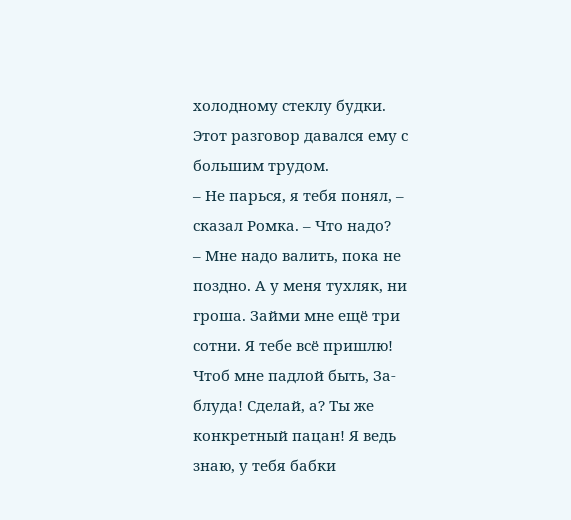холодному стеклу будки. Этот разговор давался ему с большим трудом.
– Не парься, я тебя понял, – сказал Ромка. – Что надо?
– Мне надо валить, пока не поздно. А у меня тухляк, ни гроша. Займи мне ещё три сотни. Я тебе всё пришлю! Чтоб мне падлой быть, За-блуда! Сделай, а? Ты же конкретный пацан! Я ведь знаю, у тебя бабки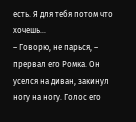есть. Я для тебя потом что хочешь…
– Говорю, не парься, – прервал его Ромка. Он уселся на диван, закинул ногу на ногу. Голос его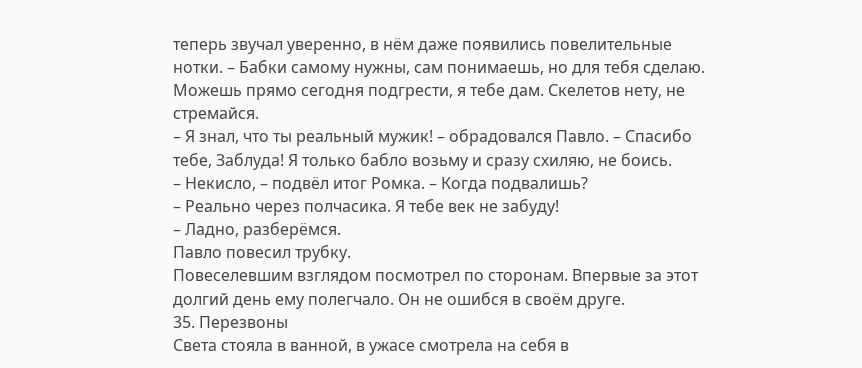теперь звучал уверенно, в нём даже появились повелительные нотки. – Бабки самому нужны, сам понимаешь, но для тебя сделаю. Можешь прямо сегодня подгрести, я тебе дам. Скелетов нету, не стремайся.
– Я знал, что ты реальный мужик! – обрадовался Павло. – Спасибо тебе, Заблуда! Я только бабло возьму и сразу схиляю, не боись.
– Некисло, – подвёл итог Ромка. – Когда подвалишь?
– Реально через полчасика. Я тебе век не забуду!
– Ладно, разберёмся.
Павло повесил трубку.
Повеселевшим взглядом посмотрел по сторонам. Впервые за этот долгий день ему полегчало. Он не ошибся в своём друге.
35. Перезвоны
Света стояла в ванной, в ужасе смотрела на себя в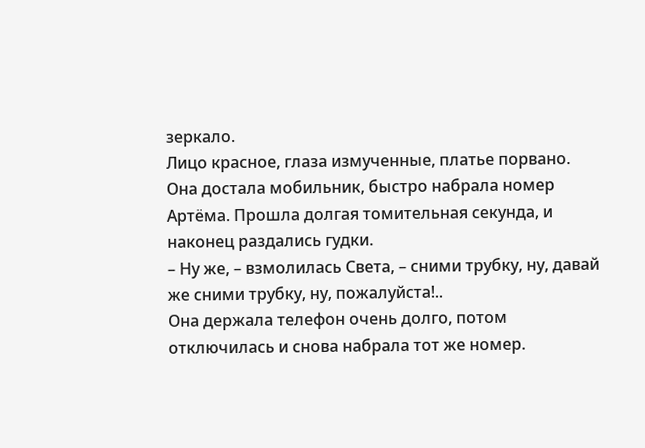зеркало.
Лицо красное, глаза измученные, платье порвано.
Она достала мобильник, быстро набрала номер Артёма. Прошла долгая томительная секунда, и наконец раздались гудки.
– Ну же, – взмолилась Света, – сними трубку, ну, давай же сними трубку, ну, пожалуйста!..
Она держала телефон очень долго, потом отключилась и снова набрала тот же номер.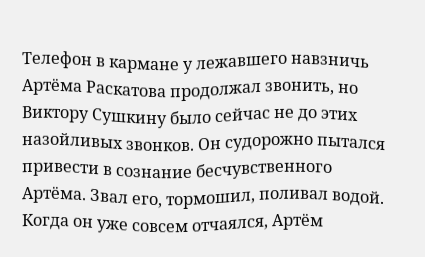Телефон в кармане у лежавшего навзничь Артёма Раскатова продолжал звонить, но Виктору Сушкину было сейчас не до этих назойливых звонков. Он судорожно пытался привести в сознание бесчувственного Артёма. Звал его, тормошил, поливал водой.
Когда он уже совсем отчаялся, Артём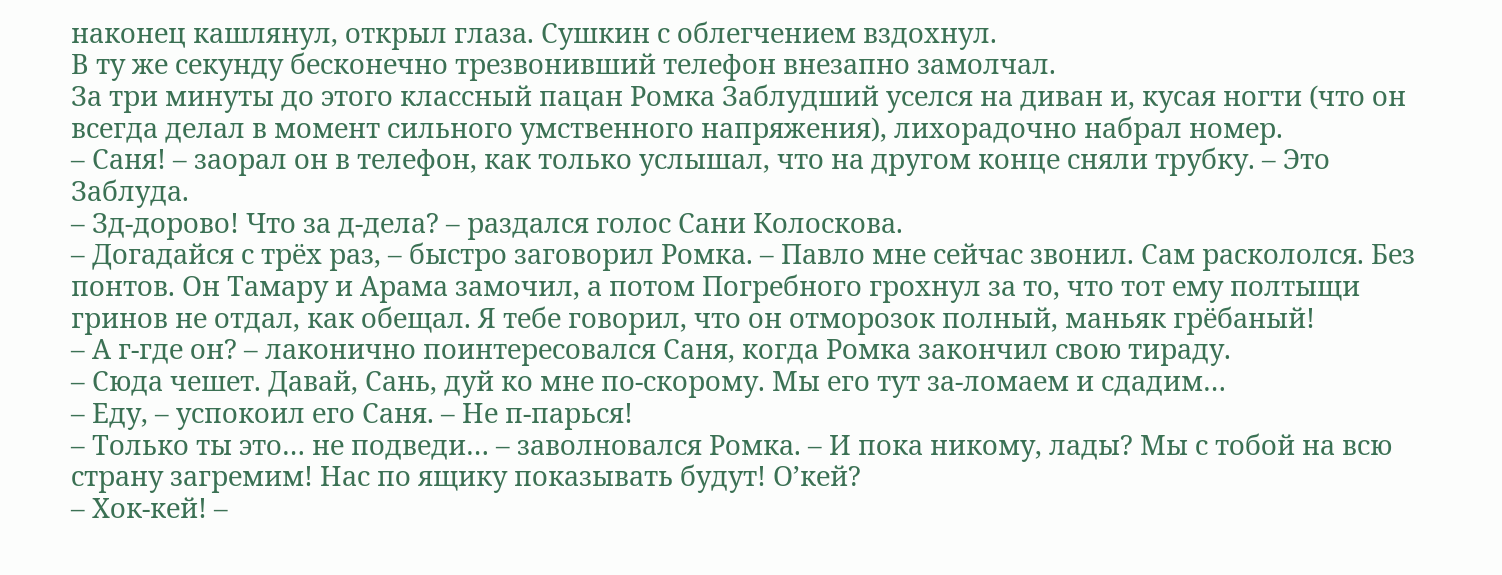наконец кашлянул, открыл глаза. Сушкин с облегчением вздохнул.
В ту же секунду бесконечно трезвонивший телефон внезапно замолчал.
За три минуты до этого классный пацан Ромка Заблудший уселся на диван и, кусая ногти (что он всегда делал в момент сильного умственного напряжения), лихорадочно набрал номер.
– Саня! – заорал он в телефон, как только услышал, что на другом конце сняли трубку. – Это Заблуда.
– Зд-дорово! Что за д-дела? – раздался голос Сани Колоскова.
– Догадайся с трёх раз, – быстро заговорил Ромка. – Павло мне сейчас звонил. Сам раскололся. Без понтов. Он Тамару и Арама замочил, а потом Погребного грохнул за то, что тот ему полтыщи гринов не отдал, как обещал. Я тебе говорил, что он отморозок полный, маньяк грёбаный!
– А г-где он? – лаконично поинтересовался Саня, когда Ромка закончил свою тираду.
– Сюда чешет. Давай, Сань, дуй ко мне по-скорому. Мы его тут за-ломаем и сдадим…
– Еду, – успокоил его Саня. – Не п-парься!
– Только ты это… не подведи… – заволновался Ромка. – И пока никому, лады? Мы с тобой на всю страну загремим! Нас по ящику показывать будут! О’кей?
– Хок-кей! –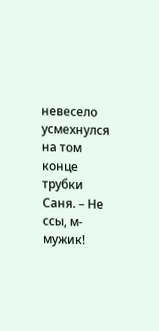невесело усмехнулся на том конце трубки Саня. – Не ссы, м-мужик!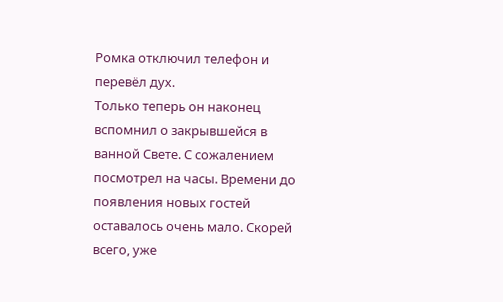Ромка отключил телефон и перевёл дух.
Только теперь он наконец вспомнил о закрывшейся в ванной Свете. С сожалением посмотрел на часы. Времени до появления новых гостей оставалось очень мало. Скорей всего, уже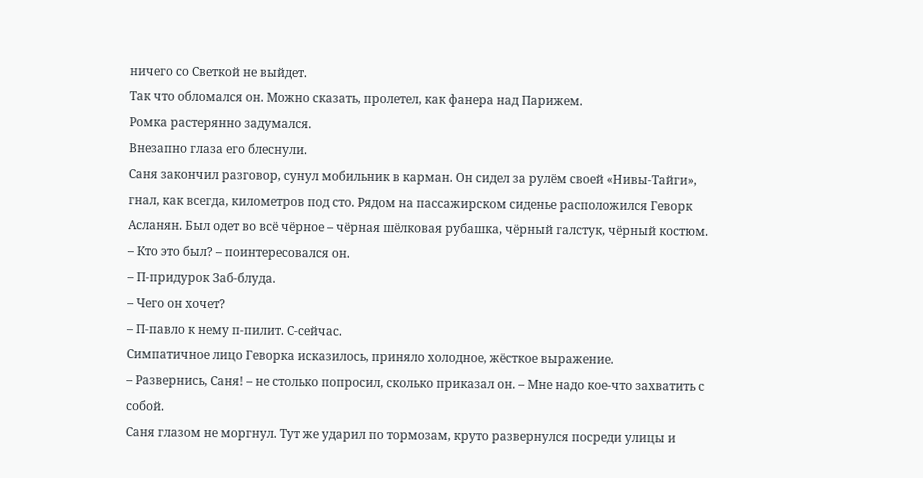ничего со Светкой не выйдет.
Так что обломался он. Можно сказать, пролетел, как фанера над Парижем.
Ромка растерянно задумался.
Внезапно глаза его блеснули.
Саня закончил разговор, сунул мобильник в карман. Он сидел за рулём своей «Нивы-Тайги», гнал, как всегда, километров под сто. Рядом на пассажирском сиденье расположился Геворк Асланян. Был одет во всё чёрное – чёрная шёлковая рубашка, чёрный галстук, чёрный костюм.
– Кто это был? – поинтересовался он.
– П-придурок Заб-блуда.
– Чего он хочет?
– П-павло к нему п-пилит. С-сейчас.
Симпатичное лицо Геворка исказилось, приняло холодное, жёсткое выражение.
– Развернись, Саня! – не столько попросил, сколько приказал он. – Мне надо кое-что захватить с собой.
Саня глазом не моргнул. Тут же ударил по тормозам, круто развернулся посреди улицы и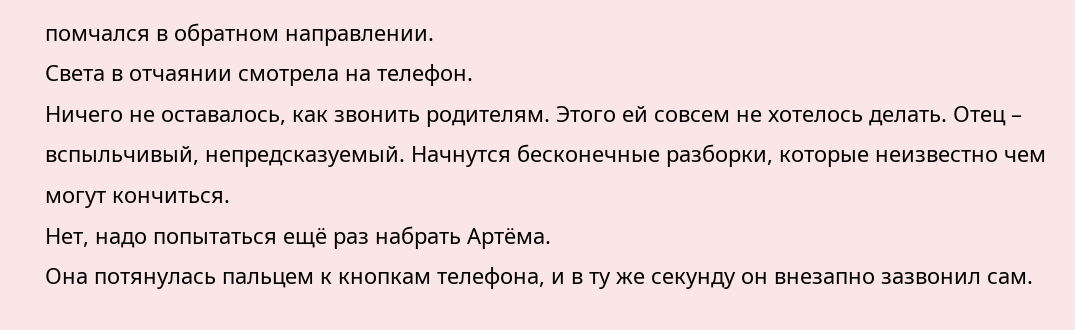помчался в обратном направлении.
Света в отчаянии смотрела на телефон.
Ничего не оставалось, как звонить родителям. Этого ей совсем не хотелось делать. Отец – вспыльчивый, непредсказуемый. Начнутся бесконечные разборки, которые неизвестно чем могут кончиться.
Нет, надо попытаться ещё раз набрать Артёма.
Она потянулась пальцем к кнопкам телефона, и в ту же секунду он внезапно зазвонил сам.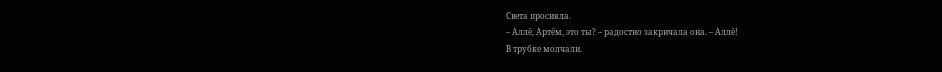Света просияла.
– Аллё, Артём, это ты? – радостно закричала она. – Аллё!
В трубке молчали.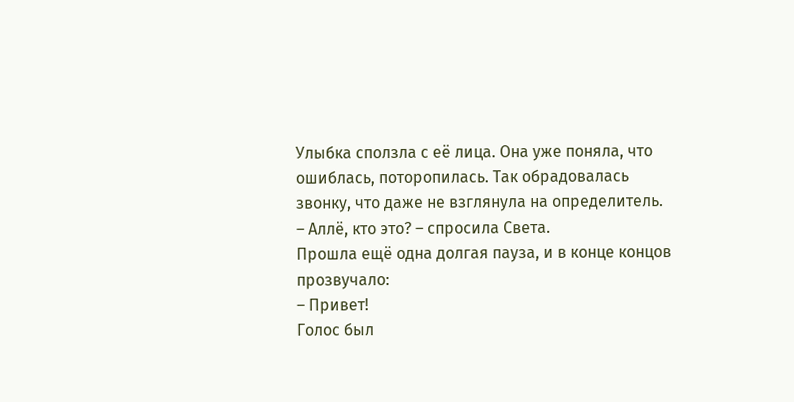Улыбка сползла с её лица. Она уже поняла, что ошиблась, поторопилась. Так обрадовалась звонку, что даже не взглянула на определитель.
– Аллё, кто это? – спросила Света.
Прошла ещё одна долгая пауза, и в конце концов прозвучало:
– Привет!
Голос был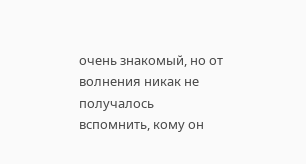очень знакомый, но от волнения никак не получалось вспомнить, кому он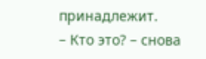принадлежит.
– Кто это? – снова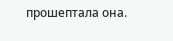прошептала она.